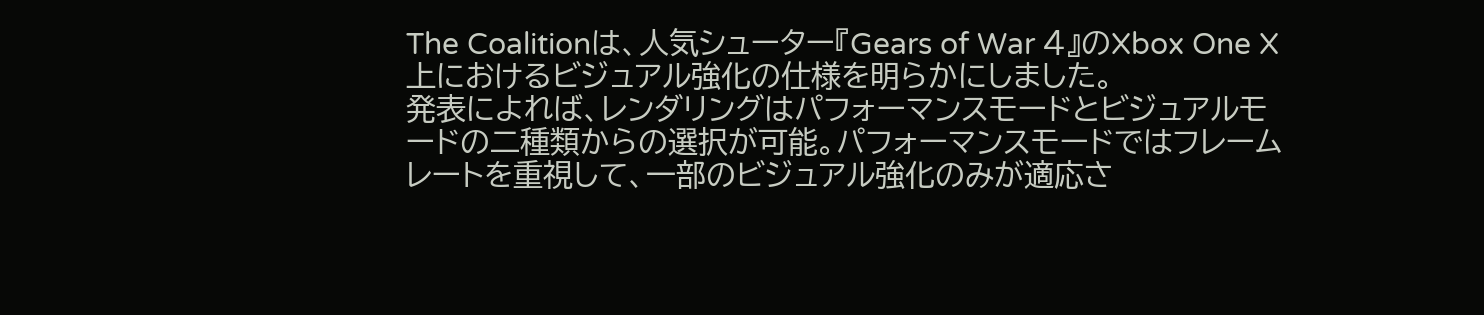The Coalitionは、人気シューター『Gears of War 4』のXbox One X上におけるビジュアル強化の仕様を明らかにしました。
発表によれば、レンダリングはパフォーマンスモードとビジュアルモードの二種類からの選択が可能。パフォーマンスモードではフレームレートを重視して、一部のビジュアル強化のみが適応さ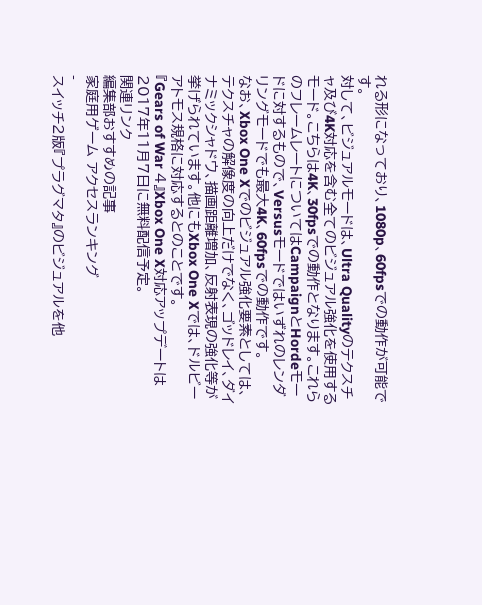れる形になっており、1080p、60fpsでの動作が可能です。
対して、ビジュアルモードは、Ultra Qualityのテクスチャ及び4K対応を含む全てのビジュアル強化を使用するモード。こちらは4K、30fpsでの動作となります。これらのフレームレートについてはCampaignとHordeモードに対するもので、Versusモードではいずれのレンダリングモードでも最大4K、60fpsでの動作です。
なお、Xbox One Xでのビジュアル強化要素としては、テクスチャの解像度の向上だけでなく、ゴッドレイ、ダイナミックシャドウ、描画距離増加、反射表現の強化等が挙げられています。他にもXbox One Xでは、ドルビーアトモス規格に対応するとのことです。
『Gears of War 4』Xbox One X対応アップデートは2017年11月7日に無料配信予定。
関連リンク
編集部おすすめの記事
家庭用ゲーム アクセスランキング
-
スイッチ2版『プラグマタ』のビジュアルを他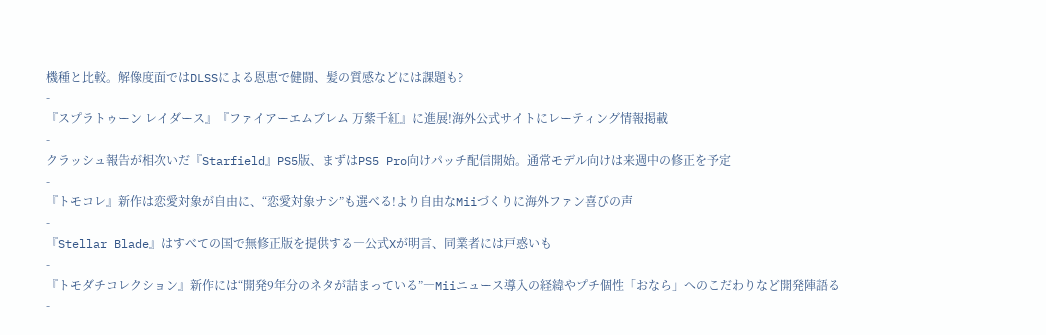機種と比較。解像度面ではDLSSによる恩恵で健闘、髪の質感などには課題も?
-
『スプラトゥーン レイダース』『ファイアーエムブレム 万紫千紅』に進展!海外公式サイトにレーティング情報掲載
-
クラッシュ報告が相次いだ『Starfield』PS5版、まずはPS5 Pro向けパッチ配信開始。通常モデル向けは来週中の修正を予定
-
『トモコレ』新作は恋愛対象が自由に、“恋愛対象ナシ”も選べる!より自由なMiiづくりに海外ファン喜びの声
-
『Stellar Blade』はすべての国で無修正版を提供する―公式Xが明言、同業者には戸惑いも
-
『トモダチコレクション』新作には“開発9年分のネタが詰まっている”―Miiニュース導入の経緯やプチ個性「おなら」へのこだわりなど開発陣語る
-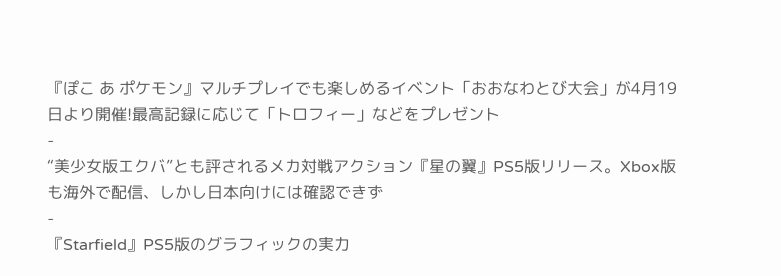『ぽこ あ ポケモン』マルチプレイでも楽しめるイベント「おおなわとび大会」が4月19日より開催!最高記録に応じて「トロフィー」などをプレゼント
-
“美少女版エクバ”とも評されるメカ対戦アクション『星の翼』PS5版リリース。Xbox版も海外で配信、しかし日本向けには確認できず
-
『Starfield』PS5版のグラフィックの実力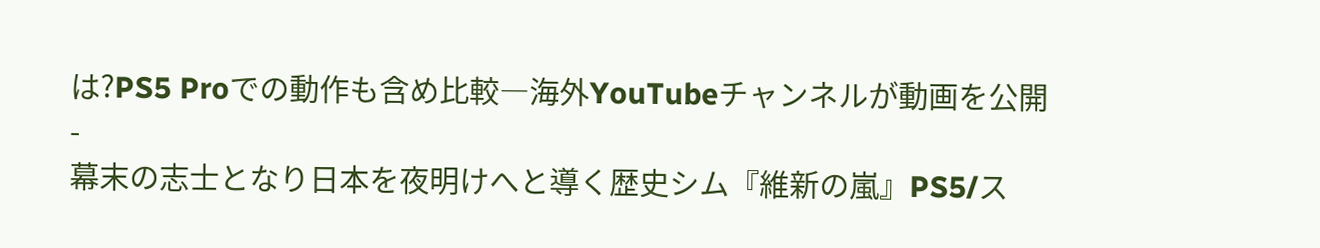は?PS5 Proでの動作も含め比較―海外YouTubeチャンネルが動画を公開
-
幕末の志士となり日本を夜明けへと導く歴史シム『維新の嵐』PS5/ス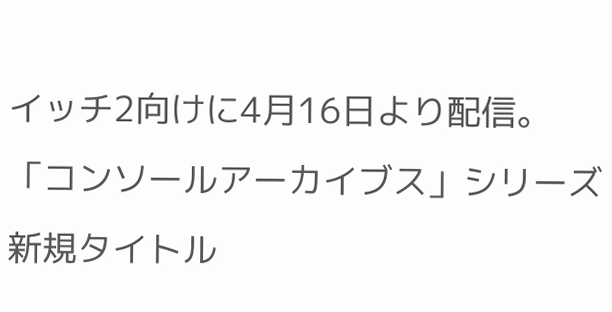イッチ2向けに4月16日より配信。「コンソールアーカイブス」シリーズ新規タイトル